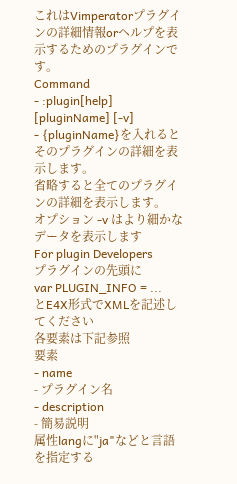これはVimperatorプラグインの詳細情報orヘルプを表示するためのプラグインです。
Command
- :plugin[help] [pluginName] [-v]
- {pluginName}を入れるとそのプラグインの詳細を表示します。
省略すると全てのプラグインの詳細を表示します。
オプション -v はより細かなデータを表示します
For plugin Developers
プラグインの先頭に
var PLUGIN_INFO = ...
とE4X形式でXMLを記述してください
各要素は下記参照
要素
- name
- プラグイン名
- description
- 簡易説明
属性langに"ja"などと言語を指定する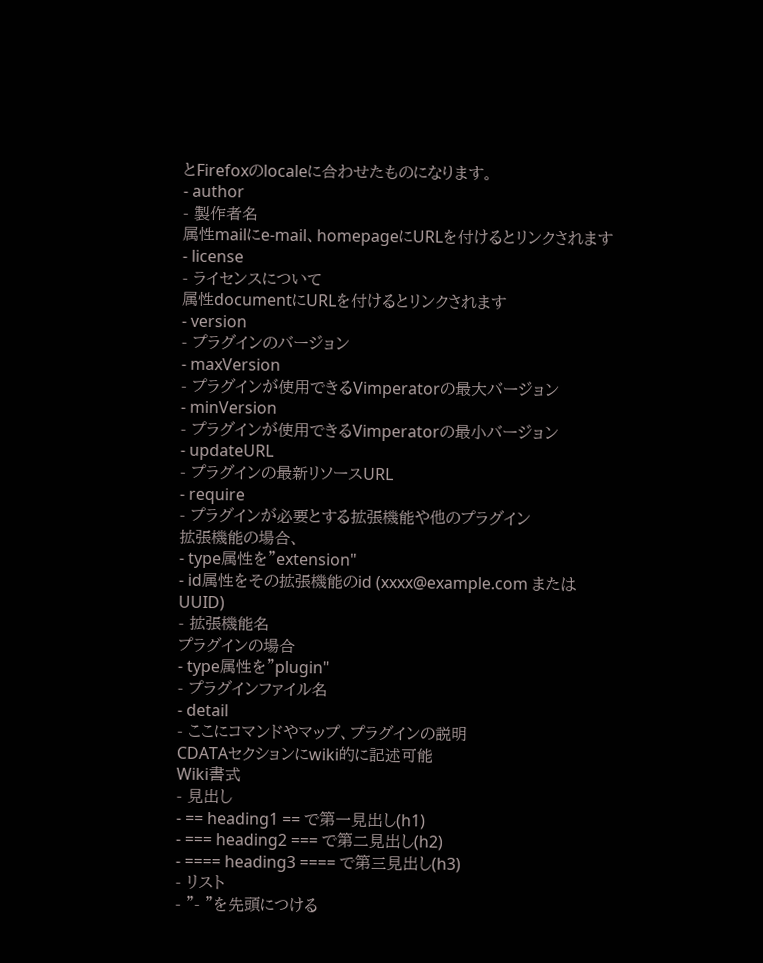とFirefoxのlocaleに合わせたものになります。
- author
- 製作者名
属性mailにe-mail、homepageにURLを付けるとリンクされます
- license
- ライセンスについて
属性documentにURLを付けるとリンクされます
- version
- プラグインのバージョン
- maxVersion
- プラグインが使用できるVimperatorの最大バージョン
- minVersion
- プラグインが使用できるVimperatorの最小バージョン
- updateURL
- プラグインの最新リソースURL
- require
- プラグインが必要とする拡張機能や他のプラグイン
拡張機能の場合、
- type属性を"extension"
- id属性をその拡張機能のid (xxxx@example.com または UUID)
- 拡張機能名
プラグインの場合
- type属性を"plugin"
- プラグインファイル名
- detail
- ここにコマンドやマップ、プラグインの説明
CDATAセクションにwiki的に記述可能
Wiki書式
- 見出し
- == heading1 == で第一見出し(h1)
- === heading2 === で第二見出し(h2)
- ==== heading3 ==== で第三見出し(h3)
- リスト
- "- "を先頭につける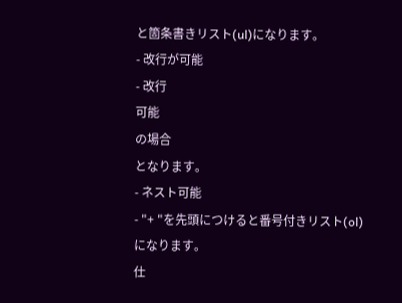と箇条書きリスト(ul)になります。
- 改行が可能
- 改行
可能
の場合
となります。
- ネスト可能
- "+ "を先頭につけると番号付きリスト(ol)になります。
仕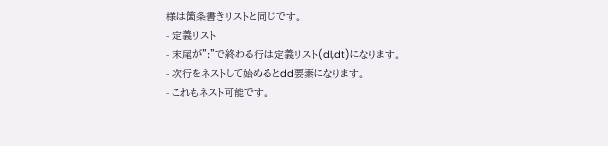様は箇条書きリストと同じです。
- 定義リスト
- 末尾が":"で終わる行は定義リスト(dl,dt)になります。
- 次行をネストして始めるとdd要素になります。
- これもネスト可能です。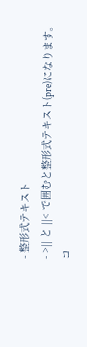- 整形式テキスト
- >|| と ||< で囲むと整形式テキスト(pre)になります。
コ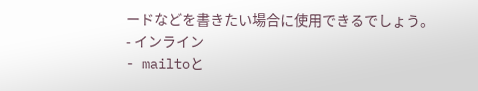ードなどを書きたい場合に使用できるでしょう。
- インライン
- mailtoと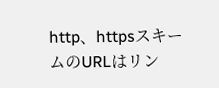http、httpsスキームのURLはリン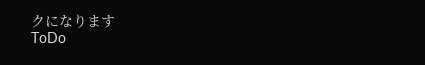クになります
ToDo